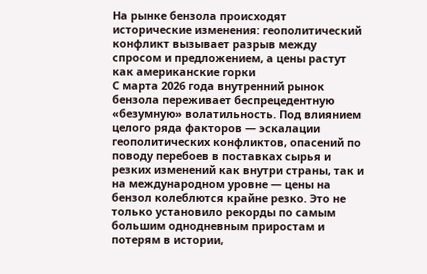На рынке бензола происходят исторические изменения: геополитический конфликт вызывает разрыв между спросом и предложением, а цены растут как американские горки
С марта 2026 года внутренний рынок бензола переживает беспрецедентную «безумную» волатильность. Под влиянием целого ряда факторов — эскалации геополитических конфликтов, опасений по поводу перебоев в поставках сырья и резких изменений как внутри страны, так и на международном уровне — цены на бензол колеблются крайне резко. Это не только установило рекорды по самым большим однодневным приростам и потерям в истории,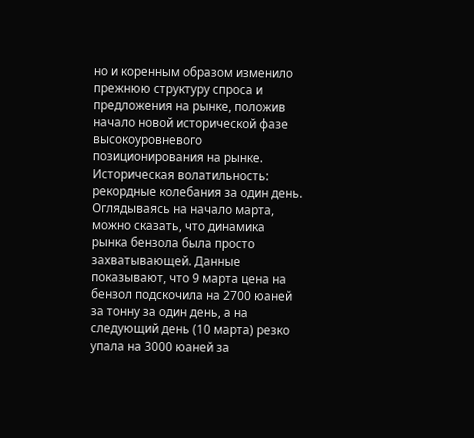но и коренным образом изменило прежнюю структуру спроса и предложения на рынке, положив начало новой исторической фазе высокоуровневого позиционирования на рынке.
Историческая волатильность: рекордные колебания за один день.
Оглядываясь на начало марта, можно сказать, что динамика рынка бензола была просто захватывающей. Данные показывают, что 9 марта цена на бензол подскочила на 2700 юаней за тонну за один день, а на следующий день (10 марта) резко упала на 3000 юаней за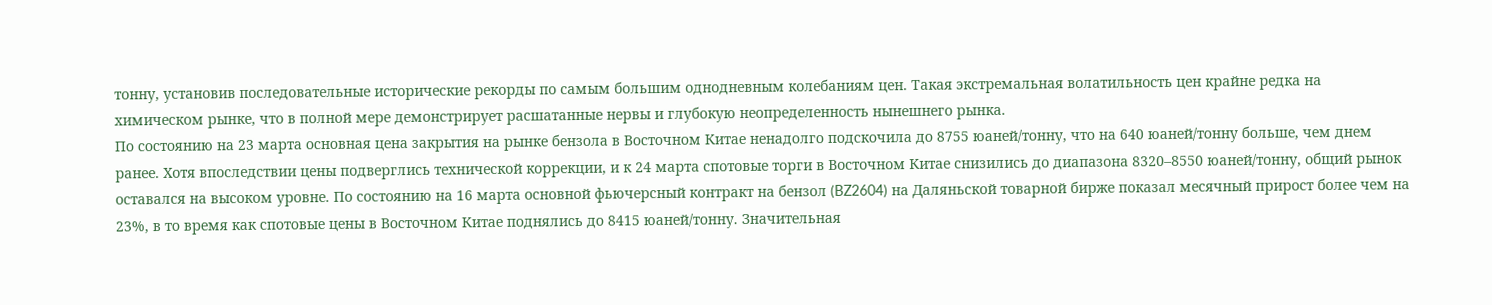тонну, установив последовательные исторические рекорды по самым большим однодневным колебаниям цен. Такая экстремальная волатильность цен крайне редка на химическом рынке, что в полной мере демонстрирует расшатанные нервы и глубокую неопределенность нынешнего рынка.
По состоянию на 23 марта основная цена закрытия на рынке бензола в Восточном Китае ненадолго подскочила до 8755 юаней/тонну, что на 640 юаней/тонну больше, чем днем ранее. Хотя впоследствии цены подверглись технической коррекции, и к 24 марта спотовые торги в Восточном Китае снизились до диапазона 8320–8550 юаней/тонну, общий рынок оставался на высоком уровне. По состоянию на 16 марта основной фьючерсный контракт на бензол (BZ2604) на Даляньской товарной бирже показал месячный прирост более чем на 23%, в то время как спотовые цены в Восточном Китае поднялись до 8415 юаней/тонну. Значительная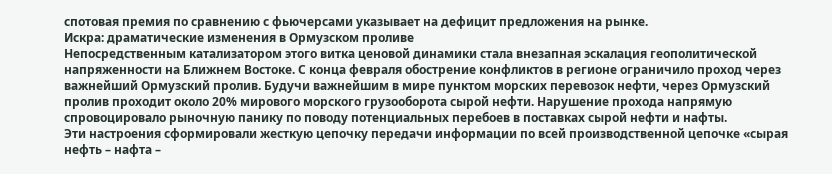спотовая премия по сравнению с фьючерсами указывает на дефицит предложения на рынке.
Искра: драматические изменения в Ормузском проливе
Непосредственным катализатором этого витка ценовой динамики стала внезапная эскалация геополитической напряженности на Ближнем Востоке. С конца февраля обострение конфликтов в регионе ограничило проход через важнейший Ормузский пролив. Будучи важнейшим в мире пунктом морских перевозок нефти, через Ормузский пролив проходит около 20% мирового морского грузооборота сырой нефти. Нарушение прохода напрямую спровоцировало рыночную панику по поводу потенциальных перебоев в поставках сырой нефти и нафты.
Эти настроения сформировали жесткую цепочку передачи информации по всей производственной цепочке «сырая нефть – нафта –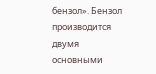бензол». Бензол производится двумя основными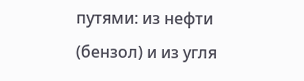путями: из нефти (бензол) и из угля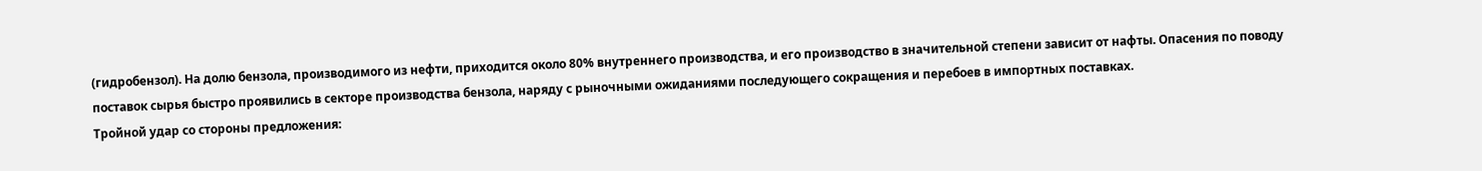(гидробензол). На долю бензола, производимого из нефти, приходится около 80% внутреннего производства, и его производство в значительной степени зависит от нафты. Опасения по поводу поставок сырья быстро проявились в секторе производства бензола, наряду с рыночными ожиданиями последующего сокращения и перебоев в импортных поставках.
Тройной удар со стороны предложения: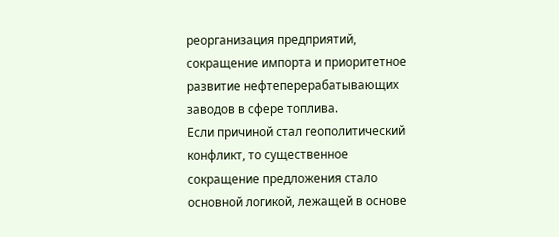реорганизация предприятий, сокращение импорта и приоритетное развитие нефтеперерабатывающих заводов в сфере топлива.
Если причиной стал геополитический конфликт, то существенное сокращение предложения стало основной логикой, лежащей в основе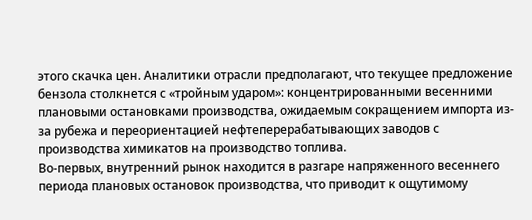этого скачка цен. Аналитики отрасли предполагают, что текущее предложение бензола столкнется с «тройным ударом»: концентрированными весенними плановыми остановками производства, ожидаемым сокращением импорта из-за рубежа и переориентацией нефтеперерабатывающих заводов с производства химикатов на производство топлива.
Во-первых, внутренний рынок находится в разгаре напряженного весеннего периода плановых остановок производства, что приводит к ощутимому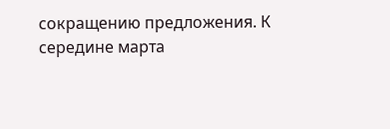сокращению предложения. К середине марта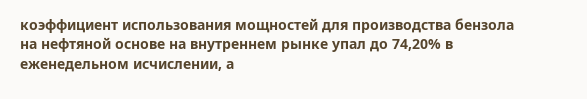коэффициент использования мощностей для производства бензола на нефтяной основе на внутреннем рынке упал до 74,20% в еженедельном исчислении, а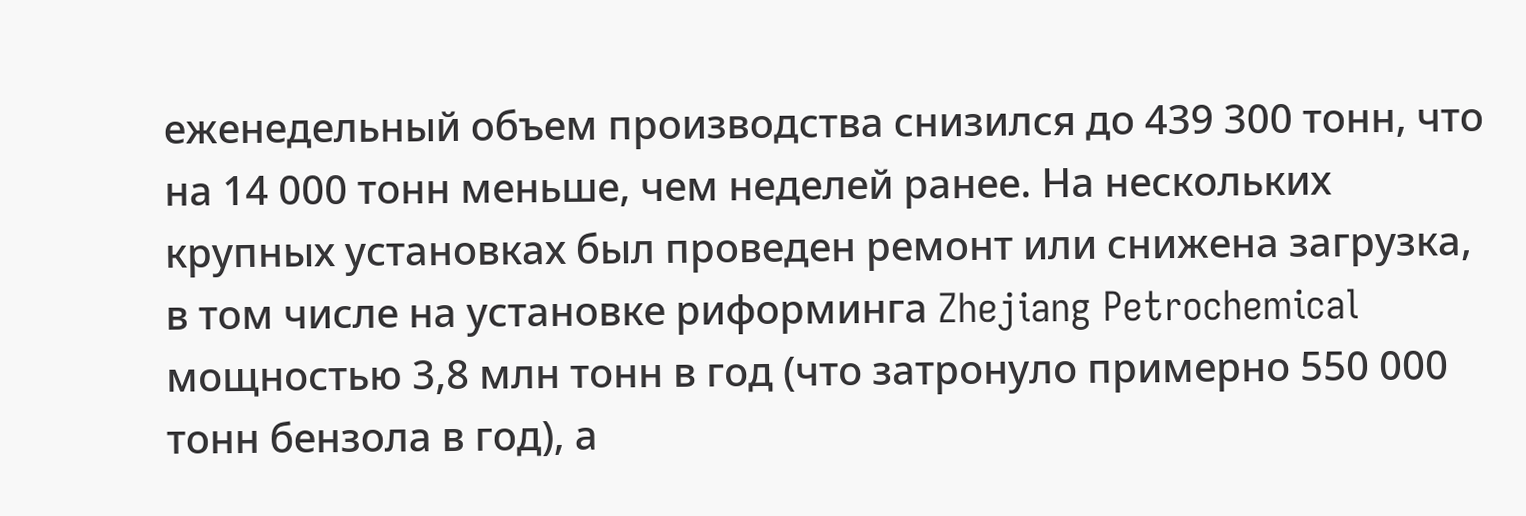еженедельный объем производства снизился до 439 300 тонн, что на 14 000 тонн меньше, чем неделей ранее. На нескольких крупных установках был проведен ремонт или снижена загрузка, в том числе на установке риформинга Zhejiang Petrochemical мощностью 3,8 млн тонн в год (что затронуло примерно 550 000 тонн бензола в год), а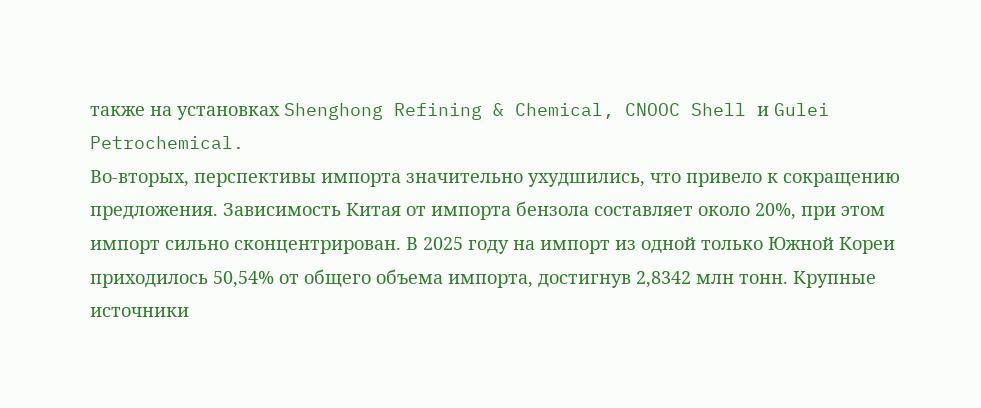также на установках Shenghong Refining & Chemical, CNOOC Shell и Gulei Petrochemical.
Во-вторых, перспективы импорта значительно ухудшились, что привело к сокращению предложения. Зависимость Китая от импорта бензола составляет около 20%, при этом импорт сильно сконцентрирован. В 2025 году на импорт из одной только Южной Кореи приходилось 50,54% от общего объема импорта, достигнув 2,8342 млн тонн. Крупные источники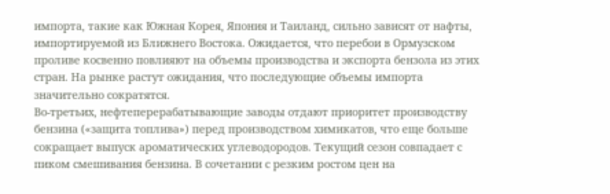импорта, такие как Южная Корея, Япония и Таиланд, сильно зависят от нафты, импортируемой из Ближнего Востока. Ожидается, что перебои в Ормузском проливе косвенно повлияют на объемы производства и экспорта бензола из этих стран. На рынке растут ожидания, что последующие объемы импорта значительно сократятся.
Во-третьих, нефтеперерабатывающие заводы отдают приоритет производству бензина («защита топлива») перед производством химикатов, что еще больше сокращает выпуск ароматических углеводородов. Текущий сезон совпадает с пиком смешивания бензина. В сочетании с резким ростом цен на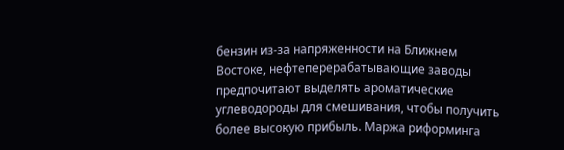бензин из-за напряженности на Ближнем Востоке, нефтеперерабатывающие заводы предпочитают выделять ароматические углеводороды для смешивания, чтобы получить более высокую прибыль. Маржа риформинга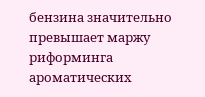бензина значительно превышает маржу риформинга ароматических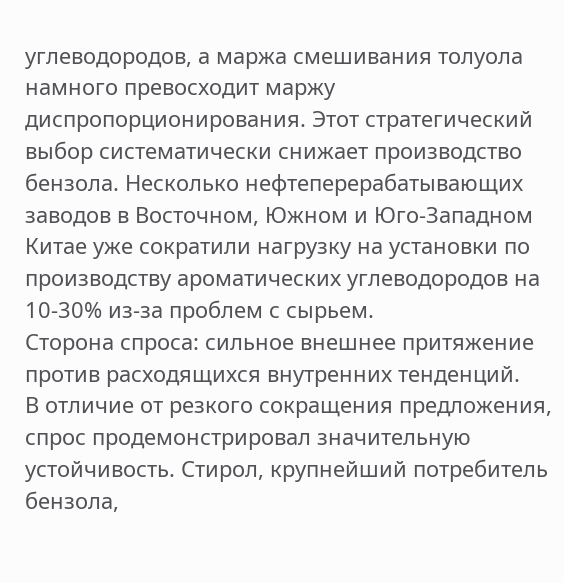углеводородов, а маржа смешивания толуола намного превосходит маржу диспропорционирования. Этот стратегический выбор систематически снижает производство бензола. Несколько нефтеперерабатывающих заводов в Восточном, Южном и Юго-Западном Китае уже сократили нагрузку на установки по производству ароматических углеводородов на 10-30% из-за проблем с сырьем.
Сторона спроса: сильное внешнее притяжение против расходящихся внутренних тенденций.
В отличие от резкого сокращения предложения, спрос продемонстрировал значительную устойчивость. Стирол, крупнейший потребитель бензола,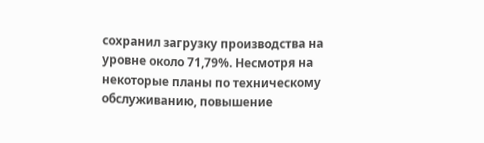сохранил загрузку производства на уровне около 71,79%. Несмотря на некоторые планы по техническому обслуживанию, повышение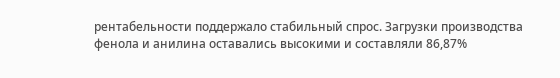рентабельности поддержало стабильный спрос. Загрузки производства фенола и анилина оставались высокими и составляли 86,87%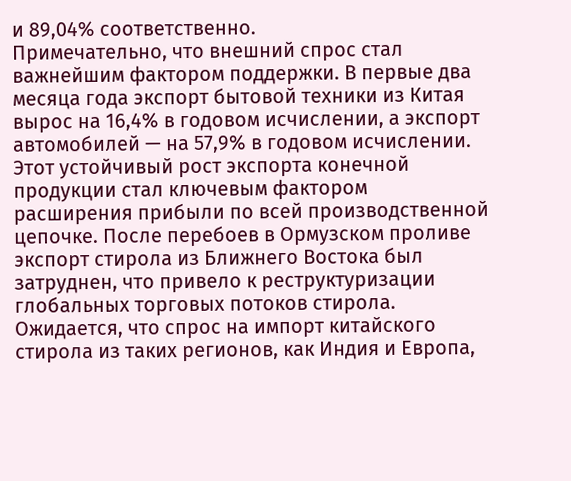и 89,04% соответственно.
Примечательно, что внешний спрос стал важнейшим фактором поддержки. В первые два месяца года экспорт бытовой техники из Китая вырос на 16,4% в годовом исчислении, а экспорт автомобилей — на 57,9% в годовом исчислении. Этот устойчивый рост экспорта конечной продукции стал ключевым фактором расширения прибыли по всей производственной цепочке. После перебоев в Ормузском проливе экспорт стирола из Ближнего Востока был затруднен, что привело к реструктуризации глобальных торговых потоков стирола. Ожидается, что спрос на импорт китайского стирола из таких регионов, как Индия и Европа,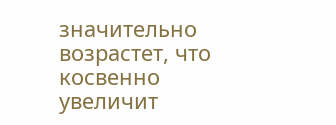значительно возрастет, что косвенно увеличит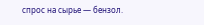спрос на сырье — бензол.